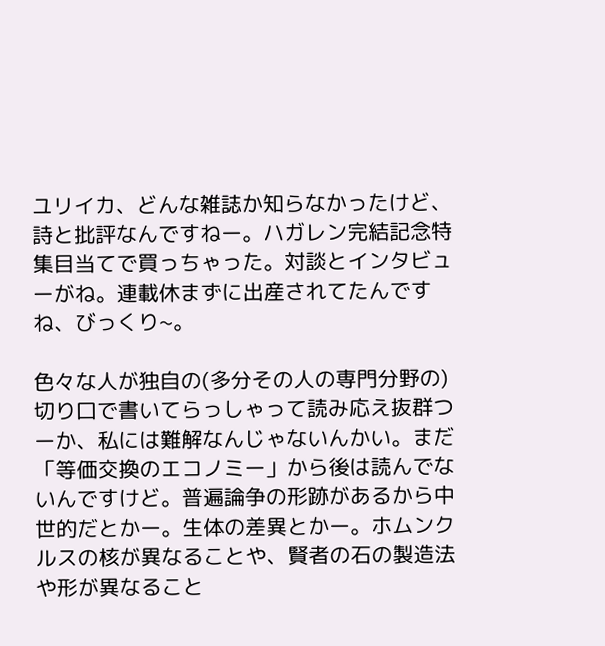ユリイカ、どんな雑誌か知らなかったけど、詩と批評なんですねー。ハガレン完結記念特集目当てで買っちゃった。対談とインタビューがね。連載休まずに出産されてたんですね、びっくり~。

色々な人が独自の(多分その人の専門分野の)切り口で書いてらっしゃって読み応え抜群つーか、私には難解なんじゃないんかい。まだ「等価交換のエコノミー」から後は読んでないんですけど。普遍論争の形跡があるから中世的だとかー。生体の差異とかー。ホムンクルスの核が異なることや、賢者の石の製造法や形が異なること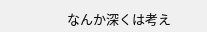なんか深くは考え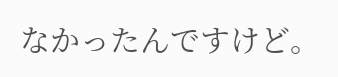なかったんですけど。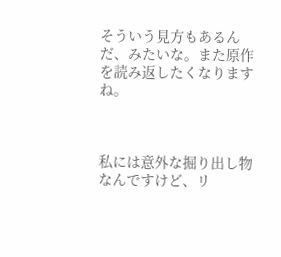そういう見方もあるんだ、みたいな。また原作を読み返したくなりますね。



私には意外な掘り出し物なんですけど、リ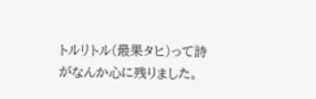トルリトル(最果タヒ)って詩がなんか心に残りました。